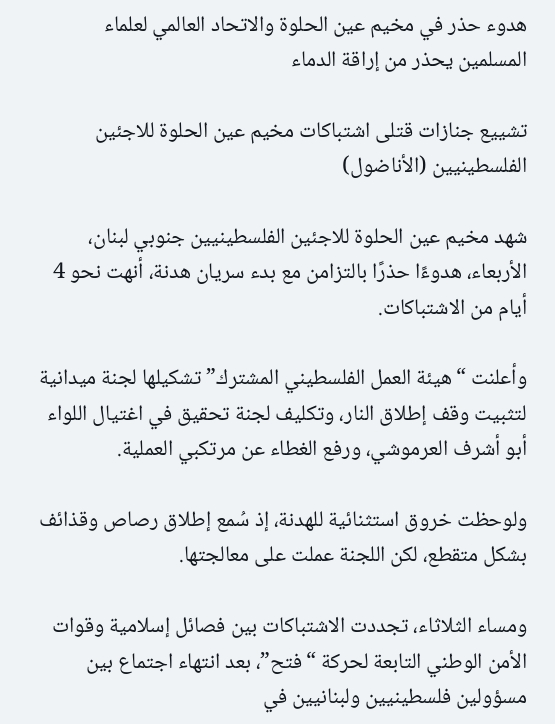هدوء حذر في مخيم عين الحلوة والاتحاد العالمي لعلماء المسلمين يحذر من إراقة الدماء

تشييع جنازات قتلى اشتباكات مخيم عين الحلوة للاجئين الفلسطينيين (الأناضول)

شهد مخيم عين الحلوة للاجئين الفلسطينيين جنوبي لبنان، الأربعاء، هدوءًا حذرًا بالتزامن مع بدء سريان هدنة، أنهت نحو 4 أيام من الاشتباكات.

وأعلنت “هيئة العمل الفلسطيني المشترك” تشكيلها لجنة ميدانية لتثبيت وقف إطلاق النار، وتكليف لجنة تحقيق في اغتيال اللواء أبو أشرف العرموشي، ورفع الغطاء عن مرتكبي العملية.

ولوحظت خروق استثنائية للهدنة، إذ سُمع إطلاق رصاص وقذائف بشكل متقطع، لكن اللجنة عملت على معالجتها.

ومساء الثلاثاء، تجددت الاشتباكات بين فصائل إسلامية وقوات الأمن الوطني التابعة لحركة “فتح”، بعد انتهاء اجتماع بين مسؤولين فلسطينيين ولبنانيين في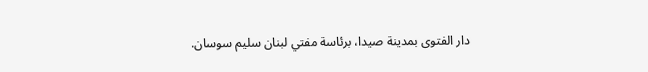دار الفتوى بمدينة صيدا، برئاسة مفتي لبنان سليم سوسان.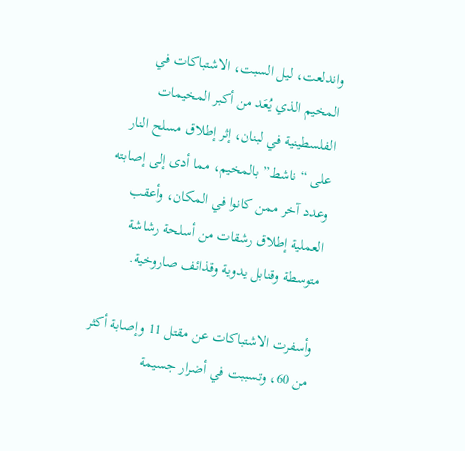واندلعت، ليل السبت، الاشتباكات في المخيم الذي يُعَد من أكبر المخيمات الفلسطينية في لبنان، إثر إطلاق مسلح النار على “ناشط” بالمخيم، مما أدى إلى إصابته وعدد آخر ممن كانوا في المكان، وأعقب العملية إطلاق رشقات من أسلحة رشاشة متوسطة وقنابل يدوية وقذائف صاروخية.

وأسفرت الاشتباكات عن مقتل 11 وإصابة أكثر من 60، وتسببت في أضرار جسيمة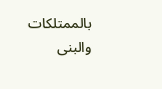بالممتلكات والبنى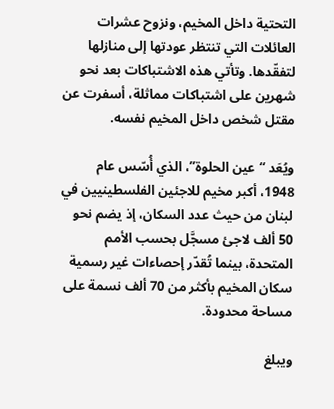التحتية داخل المخيم، ونزوح عشرات العائلات التي تنتظر عودتها إلى منازلها لتفقّدها. وتأتي هذه الاشتباكات بعد نحو شهرين على اشتباكات مماثلة، أسفرت عن مقتل شخص داخل المخيم نفسه.

ويُعَد “عين الحلوة”، الذي أُسّس عام 1948، أكبر مخيم للاجئين الفلسطينيين في لبنان من حيث عدد السكان، إذ يضم نحو 50 ألف لاجئ مسجَّل بحسب الأمم المتحدة، بينما تُقدّر إحصاءات غير رسمية سكان المخيم بأكثر من 70 ألف نسمة على مساحة محدودة.

ويبلغ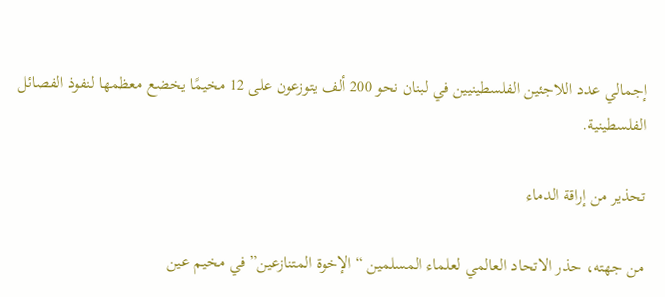إجمالي عدد اللاجئين الفلسطينيين في لبنان نحو 200 ألف يتوزعون على 12 مخيمًا يخضع معظمها لنفوذ الفصائل الفلسطينية.

تحذير من إراقة الدماء

من جهته، حذر الاتحاد العالمي لعلماء المسلمين “الإخوة المتنازعين” في مخيم عين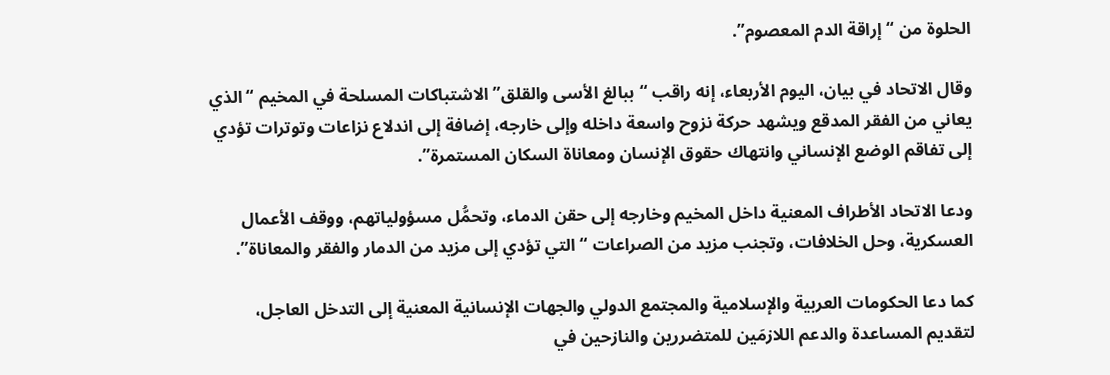الحلوة من “إراقة الدم المعصوم”.

وقال الاتحاد في بيان، اليوم الأربعاء، إنه راقب “ببالغ الأسى والقلق” الاشتباكات المسلحة في المخيم “الذي يعاني من الفقر المدقع ويشهد حركة نزوح واسعة داخله وإلى خارجه، إضافة إلى اندلاع نزاعات وتوترات تؤدي إلى تفاقم الوضع الإنساني وانتهاك حقوق الإنسان ومعاناة السكان المستمرة”.

ودعا الاتحاد الأطراف المعنية داخل المخيم وخارجه إلى حقن الدماء، وتحمُّل مسؤولياتهم، ووقف الأعمال العسكرية، وحل الخلافات، وتجنب مزيد من الصراعات “التي تؤدي إلى مزيد من الدمار والفقر والمعاناة”.

كما دعا الحكومات العربية والإسلامية والمجتمع الدولي والجهات الإنسانية المعنية إلى التدخل العاجل، لتقديم المساعدة والدعم اللازمَين للمتضررين والنازحين في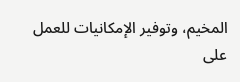المخيم، وتوفير الإمكانيات للعمل على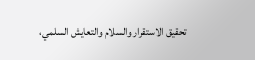تحقيق الاستقرار والسلام والتعايش السلمي،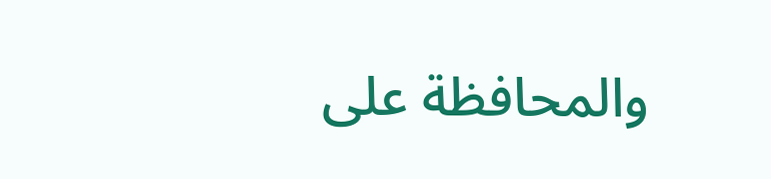والمحافظة على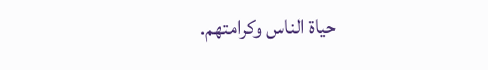حياة الناس وكرامتهم.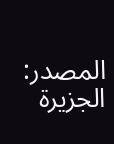المصدر: الجزيرة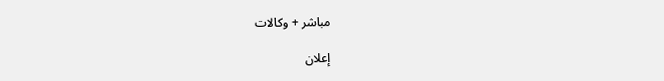مباشر + وكالات

إعلان